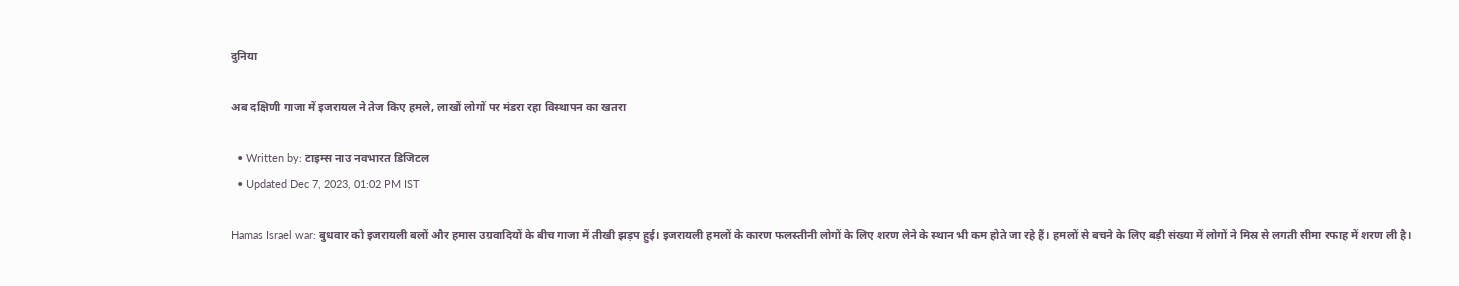दुनिया

अब दक्षिणी गाजा में इजरायल ने तेज किए हमले, लाखों लोगों पर मंडरा रहा विस्थापन का खतरा

  • Written by: टाइम्स नाउ नवभारत डिजिटल
  • Updated Dec 7, 2023, 01:02 PM IST

Hamas Israel war: बुधवार को इजरायली बलों और हमास उग्रवादियों के बीच गाजा में तीखी झड़प हुई। इजरायली हमलों के कारण फलस्तीनी लोगों के लिए शरण लेने के स्थान भी कम होते जा रहे हैं। हमलों से बचने के लिए बड़ी संख्या में लोगों ने मिस्र से लगती सीमा रफाह में शरण ली है।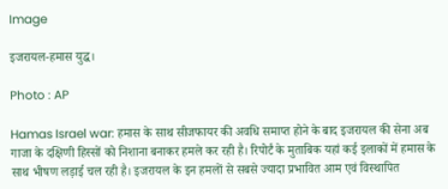Image

इजरायल-हमास युद्ध।

Photo : AP

Hamas Israel war: हमास के साथ सीजफायर की अवधि समाप्त होने के बाद इजरायल की सेना अब गाजा के दक्षिणी हिस्सों को निशाना बनाकर हमले कर रही है। रिपोर्टं के मुताबिक यहां कई इलाकों में हमास के साथ भीषण लड़ाई चल रही है। इजरायल के इन हमलों से सबसे ज्यादा प्रभावित आम एवं विस्थापित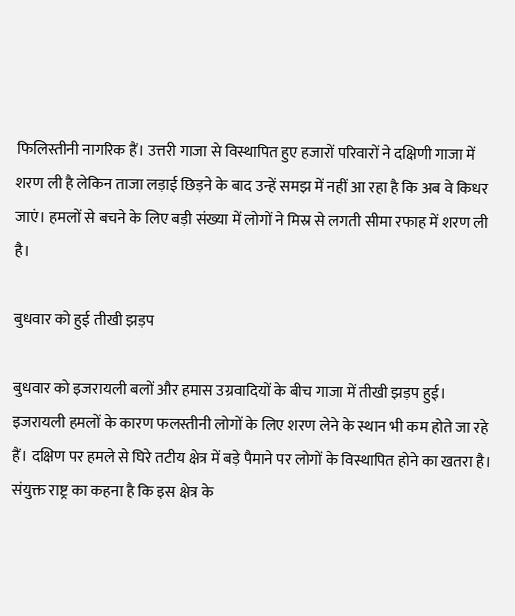फिलिस्तीनी नागरिक हैं। उत्तरी गाजा से विस्थापित हुए हजारों परिवारों ने दक्षिणी गाजा में शरण ली है लेकिन ताजा लड़ाई छिड़ने के बाद उन्हें समझ में नहीं आ रहा है कि अब वे किधर जाएं। हमलों से बचने के लिए बड़ी संख्या में लोगों ने मिस्र से लगती सीमा रफाह में शरण ली है।

बुधवार को हुई तीखी झड़प

बुधवार को इजरायली बलों और हमास उग्रवादियों के बीच गाजा में तीखी झड़प हुई। इजरायली हमलों के कारण फलस्तीनी लोगों के लिए शरण लेने के स्थान भी कम होते जा रहे हैं। दक्षिण पर हमले से घिरे तटीय क्षेत्र में बड़े पैमाने पर लोगों के विस्थापित होने का खतरा है। संयुक्त राष्ट्र का कहना है कि इस क्षेत्र के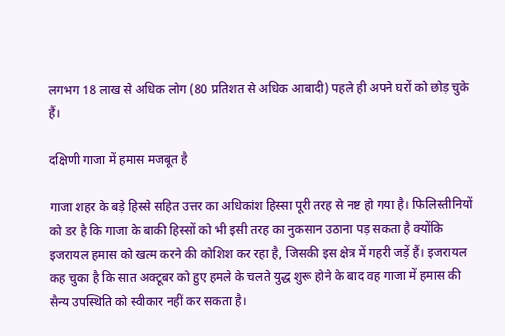लगभग 18 लाख से अधिक लोग (80 प्रतिशत से अधिक आबादी) पहले ही अपने घरों को छोड़ चुके हैं।

दक्षिणी गाजा में हमास मजबूत है

गाजा शहर के बड़े हिस्से सहित उत्तर का अधिकांश हिस्सा पूरी तरह से नष्ट हो गया है। फिलिस्तीनियों को डर है कि गाजा के बाकी हिस्सों को भी इसी तरह का नुकसान उठाना पड़ सकता है क्योंकि इजरायल हमास को खत्म करने की कोशिश कर रहा है, जिसकी इस क्षेत्र में गहरी जड़ें हैं। इजरायल कह चुका है कि सात अक्टूबर को हुए हमले के चलते युद्ध शुरू होने के बाद वह गाजा में हमास की सैन्य उपस्थिति को स्वीकार नहीं कर सकता है।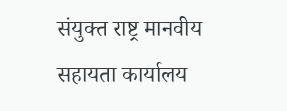संयुक्त राष्ट्र मानवीय सहायता कार्यालय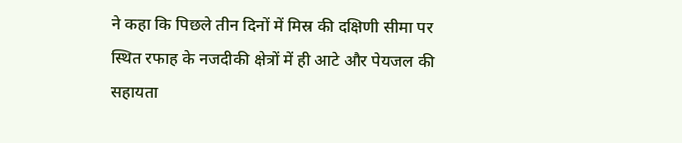ने कहा कि पिछले तीन दिनों में मिस्र की दक्षिणी सीमा पर स्थित रफाह के नजदीकी क्षेत्रों में ही आटे और पेयजल की सहायता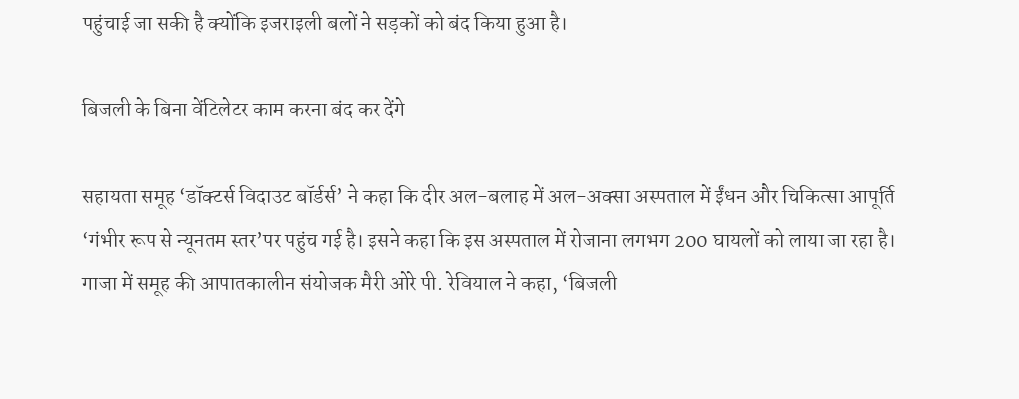पहुंचाई जा सकी है क्योंकि इजराइली बलों ने सड़कों को बंद किया हुआ है।

बिजली के बिना वेंटिलेटर काम करना बंद कर देंगे

सहायता समूह ‘डॉक्टर्स विदाउट बॉर्डर्स’ ने कहा कि दीर अल-बलाह में अल-अक्सा अस्पताल में ईंधन और चिकित्सा आपूर्ति ‘गंभीर रूप से न्यूनतम स्तर’पर पहुंच गई है। इसने कहा कि इस अस्पताल में रोजाना लगभग 200 घायलों को लाया जा रहा है। गाजा में समूह की आपातकालीन संयोजक मैरी ओरे पी. रेवियाल ने कहा, ‘बिजली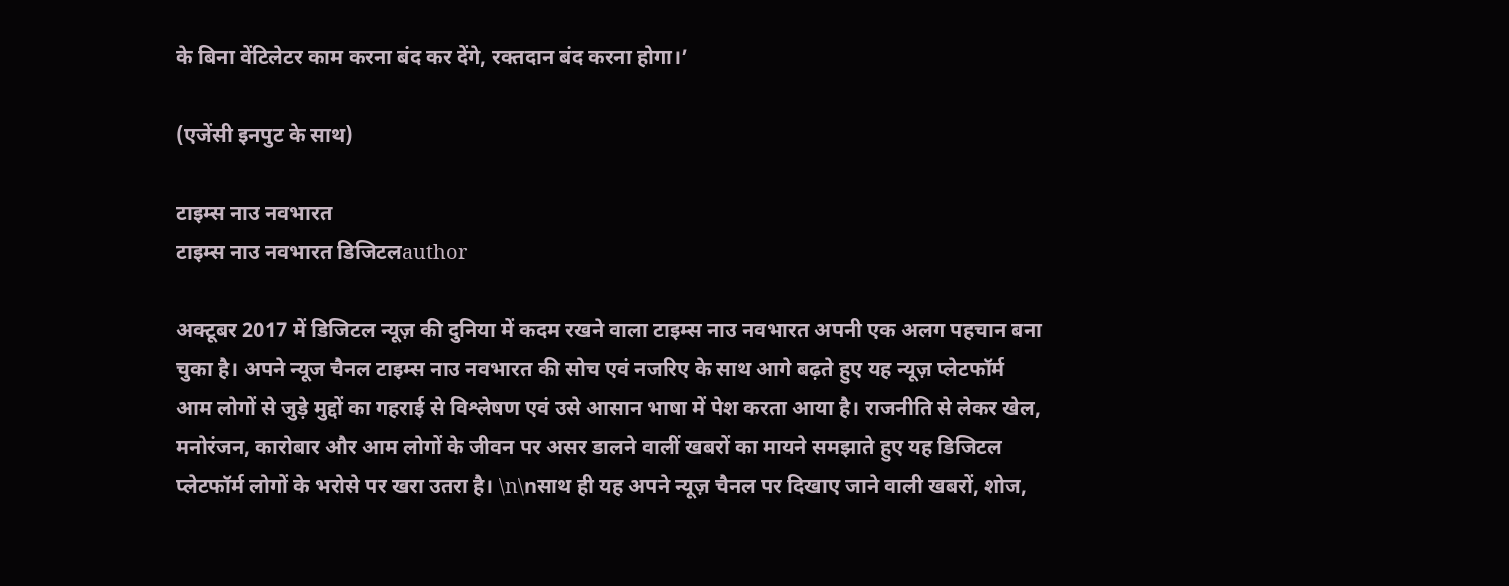के बिना वेंटिलेटर काम करना बंद कर देंगे, रक्तदान बंद करना होगा।’

(एजेंसी इनपुट के साथ)

टाइम्स नाउ नवभारत
टाइम्स नाउ नवभारत डिजिटलauthor

अक्टूबर 2017 में डिजिटल न्यूज़ की दुनिया में कदम रखने वाला टाइम्स नाउ नवभारत अपनी एक अलग पहचान बना चुका है। अपने न्यूज चैनल टाइम्स नाउ नवभारत की सोच एवं नजरिए के साथ आगे बढ़ते हुए यह न्यूज़ प्लेटफॉर्म आम लोगों से जुड़े मुद्दों का गहराई से विश्लेषण एवं उसे आसान भाषा में पेश करता आया है। राजनीति से लेकर खेल, मनोरंजन, कारोबार और आम लोगों के जीवन पर असर डालने वालीं खबरों का मायने समझाते हुए यह डिजिटल प्लेटफॉर्म लोगों के भरोसे पर खरा उतरा है। \n\nसाथ ही यह अपने न्यूज़ चैनल पर दिखाए जाने वाली खबरों, शोज,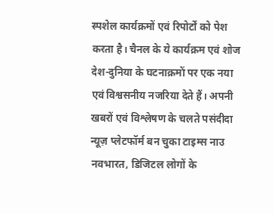स्पशेल कार्यक्रमों एवं रिपोर्टों को पेश करता है। चैनल के ये कार्यक्रम एवं शोज देश-दुनिया के घटनाक्रमों पर एक नया एवं विश्वसनीय नजरिया देते हैं। अपनी खबरों एवं विश्लेषण के चलते पसंदीदा न्यूज़ प्लेटफॉर्म बन चुका टाइम्स नाउ नवभारत, डिजिटल लोगों के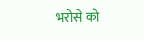भरोसे को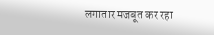लगातार मजबूत कर रहा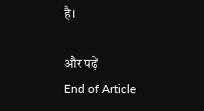है।

और पढ़ें
End of Article